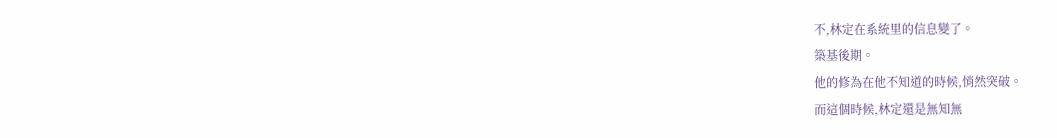不,林定在系統里的信息變了。
築基後期。
他的修為在他不知道的時候,悄然突破。
而這個時候,林定還是無知無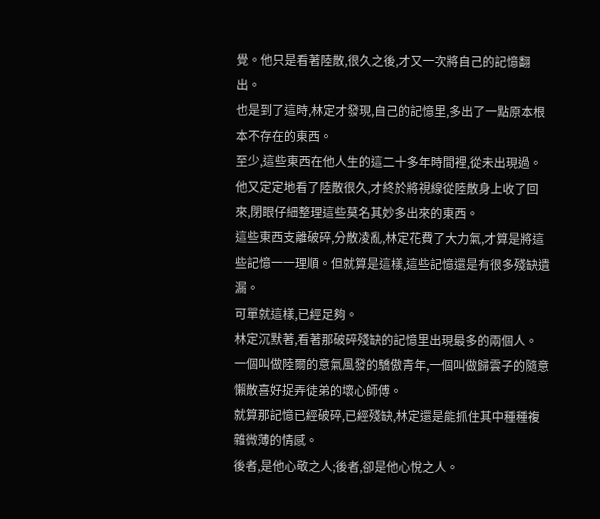覺。他只是看著陸散,很久之後,才又一次將自己的記憶翻出。
也是到了這時,林定才發現,自己的記憶里,多出了一點原本根本不存在的東西。
至少,這些東西在他人生的這二十多年時間裡,從未出現過。
他又定定地看了陸散很久,才終於將視線從陸散身上收了回來,閉眼仔細整理這些莫名其妙多出來的東西。
這些東西支離破碎,分散凌亂,林定花費了大力氣,才算是將這些記憶一一理順。但就算是這樣,這些記憶還是有很多殘缺遺漏。
可單就這樣,已經足夠。
林定沉默著,看著那破碎殘缺的記憶里出現最多的兩個人。
一個叫做陸爾的意氣風發的驕傲青年,一個叫做歸雲子的隨意懶散喜好捉弄徒弟的壞心師傅。
就算那記憶已經破碎,已經殘缺,林定還是能抓住其中種種複雜微薄的情感。
後者,是他心敬之人;後者,卻是他心悅之人。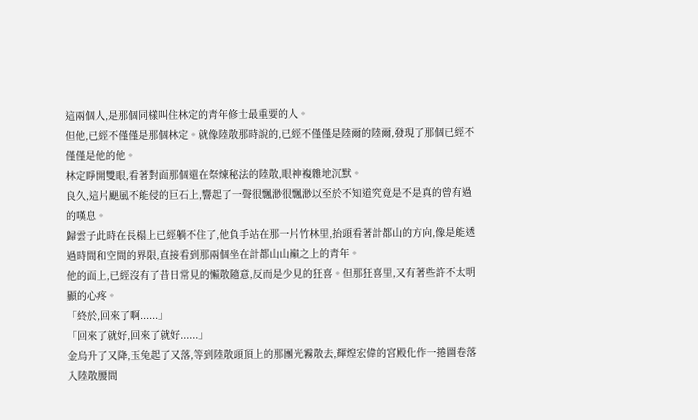這兩個人,是那個同樣叫住林定的青年修士最重要的人。
但他,已經不僅僅是那個林定。就像陸散那時說的,已經不僅僅是陸爾的陸爾,發現了那個已經不僅僅是他的他。
林定睜開雙眼,看著對面那個還在祭煉秘法的陸散,眼神複雜地沉默。
良久,這片颶風不能侵的巨石上,響起了一聲很飄渺很飄渺以至於不知道究竟是不是真的曾有過的嘆息。
歸雲子此時在長榻上已經躺不住了,他負手站在那一片竹林里,抬頭看著計都山的方向,像是能透過時間和空間的界限,直接看到那兩個坐在計都山山巔之上的青年。
他的面上,已經沒有了昔日常見的懶散隨意,反而是少見的狂喜。但那狂喜里,又有著些許不太明顯的心疼。
「終於,回來了啊......」
「回來了就好,回來了就好......」
金烏升了又降,玉兔起了又落,等到陸散頭頂上的那團光霧散去,輝煌宏偉的宮殿化作一捲圖卷落入陸散腰間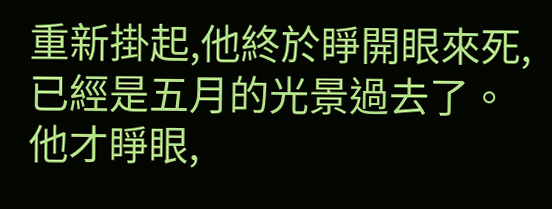重新掛起,他終於睜開眼來死,已經是五月的光景過去了。
他才睜眼,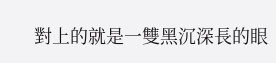對上的就是一雙黑沉深長的眼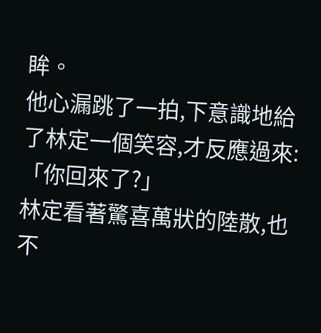眸。
他心漏跳了一拍,下意識地給了林定一個笑容,才反應過來:「你回來了?」
林定看著驚喜萬狀的陸散,也不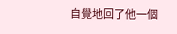自覺地回了他一個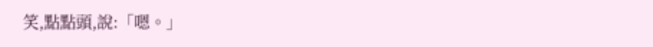笑,點點頭,說:「嗯。」